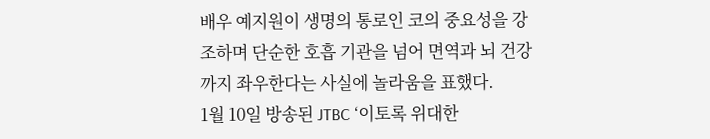배우 예지원이 생명의 통로인 코의 중요성을 강조하며 단순한 호흡 기관을 넘어 면역과 뇌 건강까지 좌우한다는 사실에 놀라움을 표했다.
1월 10일 방송된 JTBC ‘이토록 위대한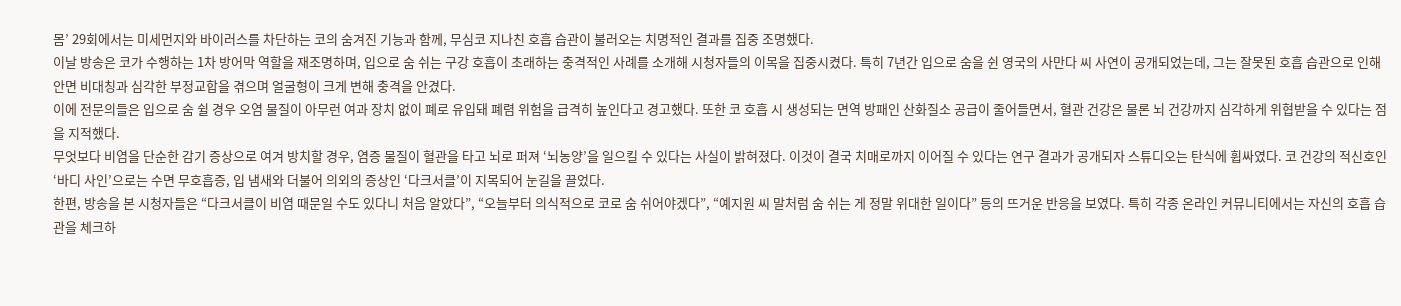몸’ 29회에서는 미세먼지와 바이러스를 차단하는 코의 숨겨진 기능과 함께, 무심코 지나친 호흡 습관이 불러오는 치명적인 결과를 집중 조명했다.
이날 방송은 코가 수행하는 1차 방어막 역할을 재조명하며, 입으로 숨 쉬는 구강 호흡이 초래하는 충격적인 사례를 소개해 시청자들의 이목을 집중시켰다. 특히 7년간 입으로 숨을 쉰 영국의 사만다 씨 사연이 공개되었는데, 그는 잘못된 호흡 습관으로 인해 안면 비대칭과 심각한 부정교합을 겪으며 얼굴형이 크게 변해 충격을 안겼다.
이에 전문의들은 입으로 숨 쉴 경우 오염 물질이 아무런 여과 장치 없이 폐로 유입돼 폐렴 위험을 급격히 높인다고 경고했다. 또한 코 호흡 시 생성되는 면역 방패인 산화질소 공급이 줄어들면서, 혈관 건강은 물론 뇌 건강까지 심각하게 위협받을 수 있다는 점을 지적했다.
무엇보다 비염을 단순한 감기 증상으로 여겨 방치할 경우, 염증 물질이 혈관을 타고 뇌로 퍼져 ‘뇌농양’을 일으킬 수 있다는 사실이 밝혀졌다. 이것이 결국 치매로까지 이어질 수 있다는 연구 결과가 공개되자 스튜디오는 탄식에 휩싸였다. 코 건강의 적신호인 ‘바디 사인’으로는 수면 무호흡증, 입 냄새와 더불어 의외의 증상인 ‘다크서클’이 지목되어 눈길을 끌었다.
한편, 방송을 본 시청자들은 “다크서클이 비염 때문일 수도 있다니 처음 알았다”, “오늘부터 의식적으로 코로 숨 쉬어야겠다”, “예지원 씨 말처럼 숨 쉬는 게 정말 위대한 일이다” 등의 뜨거운 반응을 보였다. 특히 각종 온라인 커뮤니티에서는 자신의 호흡 습관을 체크하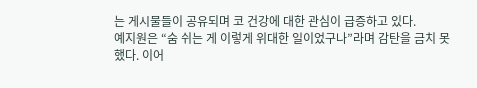는 게시물들이 공유되며 코 건강에 대한 관심이 급증하고 있다.
예지원은 “숨 쉬는 게 이렇게 위대한 일이었구나”라며 감탄을 금치 못했다. 이어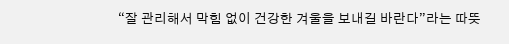“잘 관리해서 막힘 없이 건강한 겨울을 보내길 바란다”라는 따뜻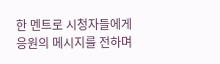한 멘트로 시청자들에게 응원의 메시지를 전하며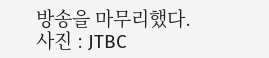방송을 마무리했다.
사진 : JTBC